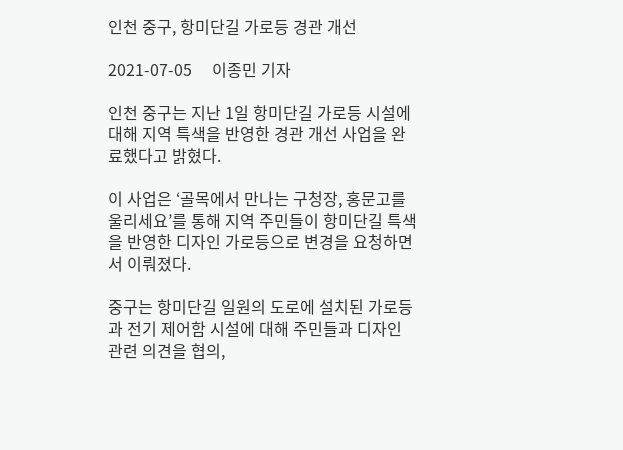인천 중구, 항미단길 가로등 경관 개선

2021-07-05     이종민 기자

인천 중구는 지난 1일 항미단길 가로등 시설에 대해 지역 특색을 반영한 경관 개선 사업을 완료했다고 밝혔다.

이 사업은 ‘골목에서 만나는 구청장, 홍문고를 울리세요’를 통해 지역 주민들이 항미단길 특색을 반영한 디자인 가로등으로 변경을 요청하면서 이뤄졌다.

중구는 항미단길 일원의 도로에 설치된 가로등과 전기 제어함 시설에 대해 주민들과 디자인 관련 의견을 협의,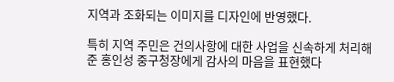지역과 조화되는 이미지를 디자인에 반영했다.

특히 지역 주민은 건의사항에 대한 사업을 신속하게 처리해 준 홍인성 중구청장에게 감사의 마음을 표현했다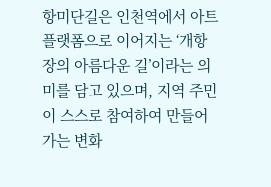항미단길은 인천역에서 아트플랫폼으로 이어지는 ‘개항장의 아름다운 길’이라는 의미를 담고 있으며, 지역 주민이 스스로 참여하여 만들어 가는 변화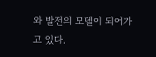와 발전의 모델이 되어가고 있다.